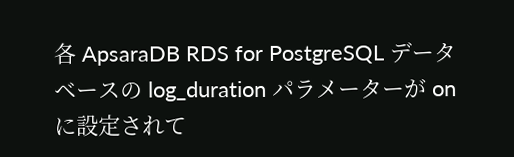各 ApsaraDB RDS for PostgreSQL データベースの log_duration パラメーターが on に設定されて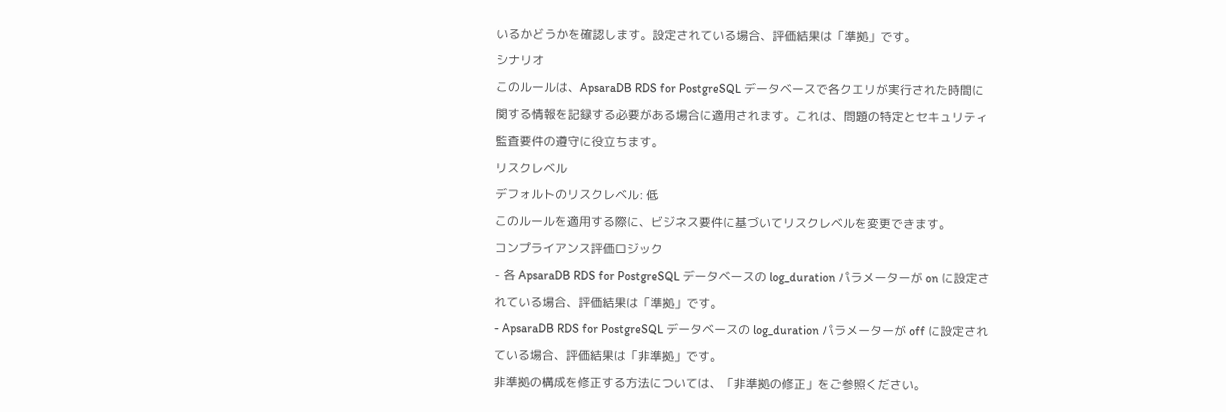いるかどうかを確認します。設定されている場合、評価結果は「準拠」です。
シナリオ
このルールは、ApsaraDB RDS for PostgreSQL データベースで各クエリが実行された時間に関する情報を記録する必要がある場合に適用されます。これは、問題の特定とセキュリティ監査要件の遵守に役立ちます。
リスクレベル
デフォルトのリスクレベル: 低
このルールを適用する際に、ビジネス要件に基づいてリスクレベルを変更できます。
コンプライアンス評価ロジック
- 各 ApsaraDB RDS for PostgreSQL データベースの log_duration パラメーターが on に設定されている場合、評価結果は「準拠」です。
- ApsaraDB RDS for PostgreSQL データベースの log_duration パラメーターが off に設定されている場合、評価結果は「非準拠」です。
非準拠の構成を修正する方法については、「非準拠の修正」をご参照ください。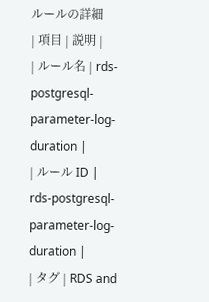ルールの詳細
| 項目 | 説明 |
| ルール名 | rds-postgresql-parameter-log-duration |
| ルール ID | rds-postgresql-parameter-log-duration |
| タグ | RDS and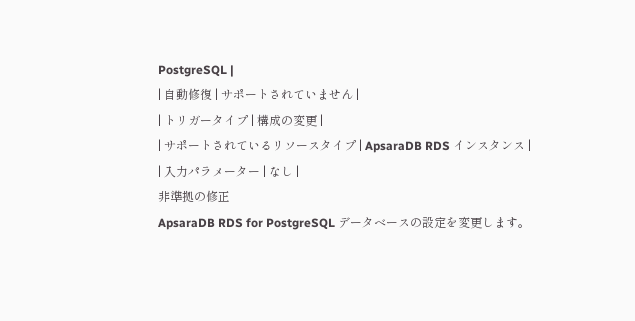PostgreSQL |
| 自動修復 | サポートされていません |
| トリガータイプ | 構成の変更 |
| サポートされているリソースタイプ | ApsaraDB RDS インスタンス |
| 入力パラメーター | なし |
非準拠の修正
ApsaraDB RDS for PostgreSQL データベースの設定を変更します。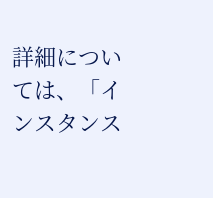詳細については、「インスタンス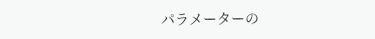パラメーターの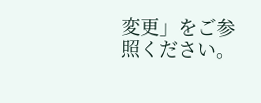変更」をご参照ください。